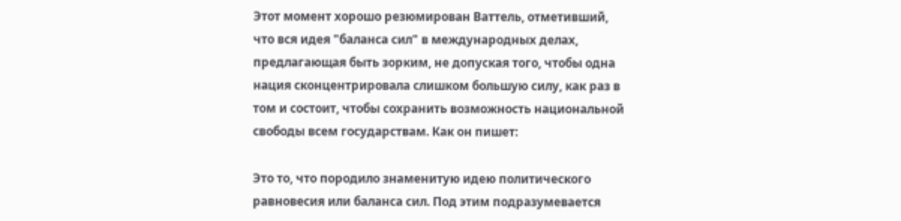Этот момент хорошо резюмирован Ваттель, отметивший, что вся идея "баланса сил" в международных делах, предлагающая быть зорким, не допуская того, чтобы одна нация сконцентрировала слишком большую силу, как раз в том и состоит, чтобы сохранить возможность национальной свободы всем государствам. Как он пишет:

Это то, что породило знаменитую идею политического равновесия или баланса сил. Под этим подразумевается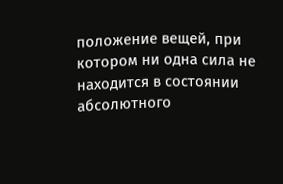положение вещей, при котором ни одна сила не находится в состоянии абсолютного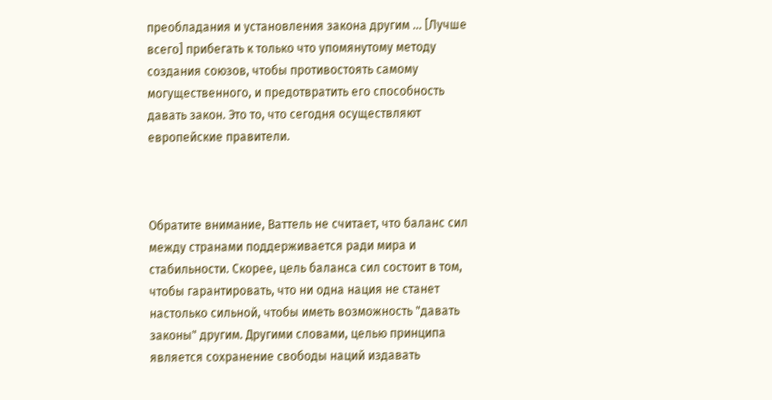преобладания и установления закона другим ... [Лучше всего] прибегать к только что упомянутому методу создания союзов, чтобы противостоять самому могущественного, и предотвратить его способность давать закон. Это то, что сегодня осуществляют европейские правители.



Обратите внимание, Ваттель не считает, что баланс сил между странами поддерживается ради мира и стабильности. Скорее, цель баланса сил состоит в том, чтобы гарантировать, что ни одна нация не станет настолько сильной, чтобы иметь возможность "давать законы" другим. Другими словами, целью принципа является сохранение свободы наций издавать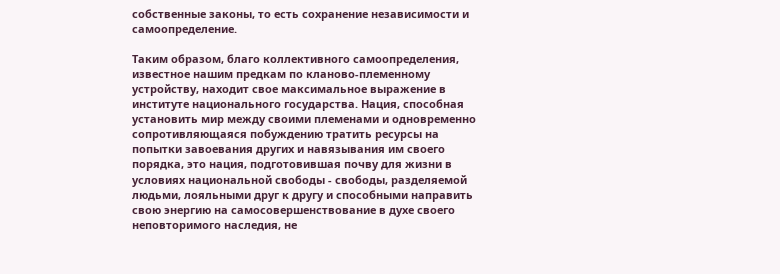собственные законы, то есть сохранение независимости и самоопределение.

Таким образом, благо коллективного самоопределения, известное нашим предкам по кланово-племенному устройству, находит свое максимальное выражение в институте национального государства. Нация, способная установить мир между своими племенами и одновременно сопротивляющаяся побуждению тратить ресурсы на попытки завоевания других и навязывания им своего порядка, это нация, подготовившая почву для жизни в условиях национальной свободы - свободы, разделяемой людьми, лояльными друг к другу и способными направить свою энергию на самосовершенствование в духе своего неповторимого наследия, не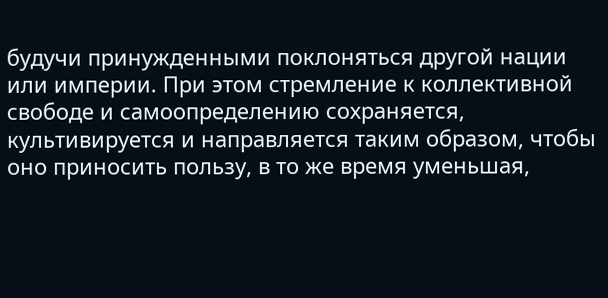будучи принужденными поклоняться другой нации или империи. При этом стремление к коллективной свободе и самоопределению сохраняется, культивируется и направляется таким образом, чтобы оно приносить пользу, в то же время уменьшая,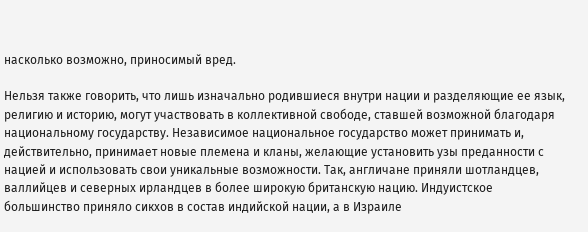насколько возможно, приносимый вред.

Нельзя также говорить, что лишь изначально родившиеся внутри нации и разделяющие ее язык, религию и историю, могут участвовать в коллективной свободе, ставшей возможной благодаря национальному государству. Независимое национальное государство может принимать и, действительно, принимает новые племена и кланы, желающие установить узы преданности с нацией и использовать свои уникальные возможности. Так, англичане приняли шотландцев, валлийцев и северных ирландцев в более широкую британскую нацию. Индуистское большинство приняло сикхов в состав индийской нации, а в Израиле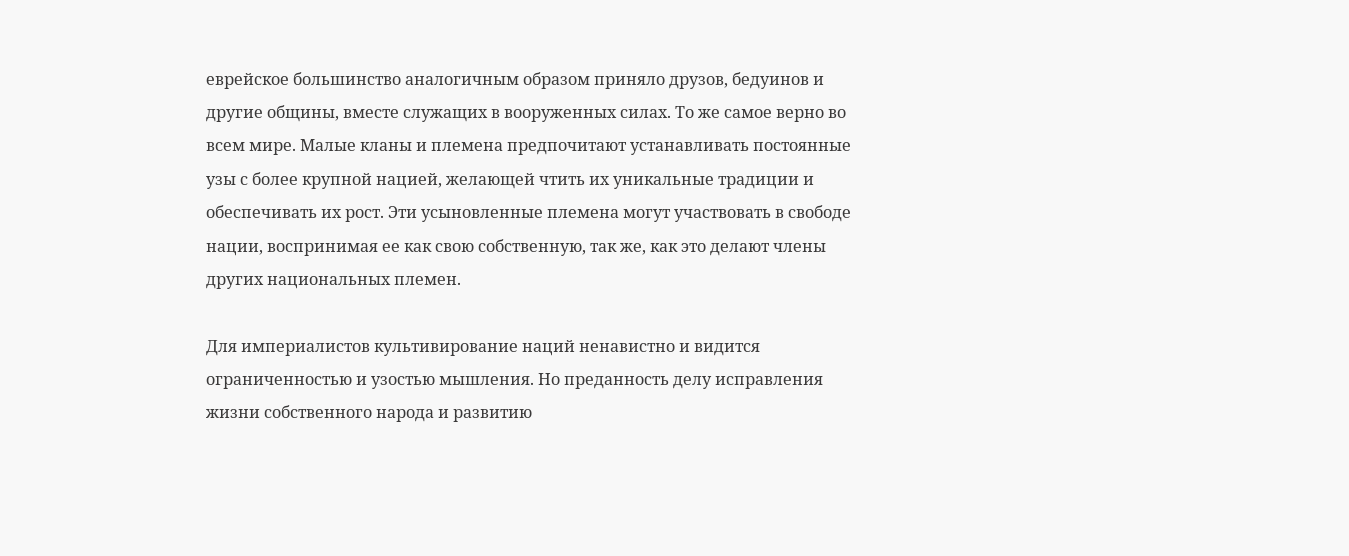еврейское большинство аналогичным образом приняло друзов, бедуинов и другие общины, вместе служащих в вооруженных силах. То же самое верно во всем мире. Малые кланы и племена предпочитают устанавливать постоянные узы с более крупной нацией, желающей чтить их уникальные традиции и обеспечивать их рост. Эти усыновленные племена могут участвовать в свободе нации, воспринимая ее как свою собственную, так же, как это делают члены других национальных племен.

Для империалистов культивирование наций ненавистно и видится ограниченностью и узостью мышления. Но преданность делу исправления жизни собственного народа и развитию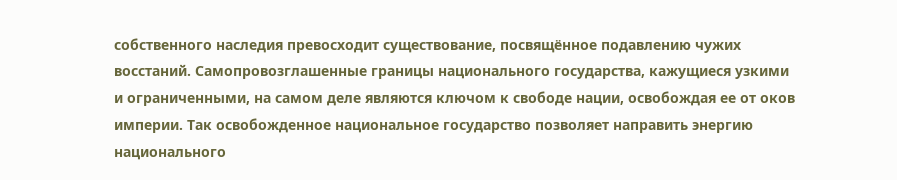собственного наследия превосходит существование, посвящённое подавлению чужих восстаний. Самопровозглашенные границы национального государства, кажущиеся узкими и ограниченными, на самом деле являются ключом к свободе нации, освобождая ее от оков империи. Так освобожденное национальное государство позволяет направить энергию национального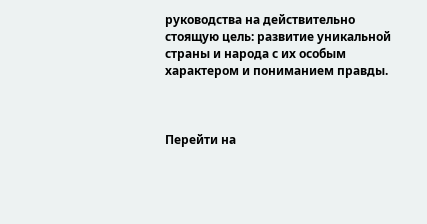руководства на действительно стоящую цель: развитие уникальной страны и народа с их особым характером и пониманием правды.



Перейти на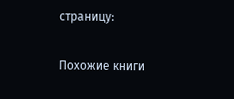страницу:

Похожие книги